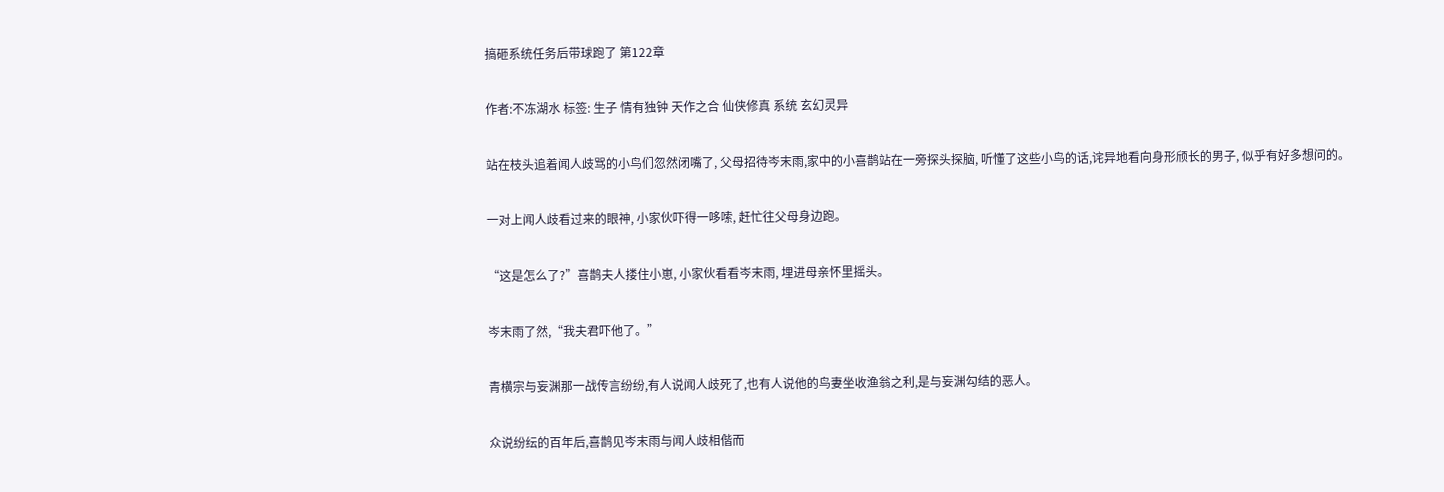搞砸系统任务后带球跑了 第122章

作者:不冻湖水 标签: 生子 情有独钟 天作之合 仙侠修真 系统 玄幻灵异

站在枝头追着闻人歧骂的小鸟们忽然闭嘴了, 父母招待岑末雨,家中的小喜鹊站在一旁探头探脑, 听懂了这些小鸟的话,诧异地看向身形颀长的男子, 似乎有好多想问的。

一对上闻人歧看过来的眼神, 小家伙吓得一哆嗦, 赶忙往父母身边跑。

“这是怎么了?”喜鹊夫人搂住小崽, 小家伙看看岑末雨, 埋进母亲怀里摇头。

岑末雨了然,“我夫君吓他了。”

青横宗与妄渊那一战传言纷纷,有人说闻人歧死了,也有人说他的鸟妻坐收渔翁之利,是与妄渊勾结的恶人。

众说纷纭的百年后,喜鹊见岑末雨与闻人歧相偕而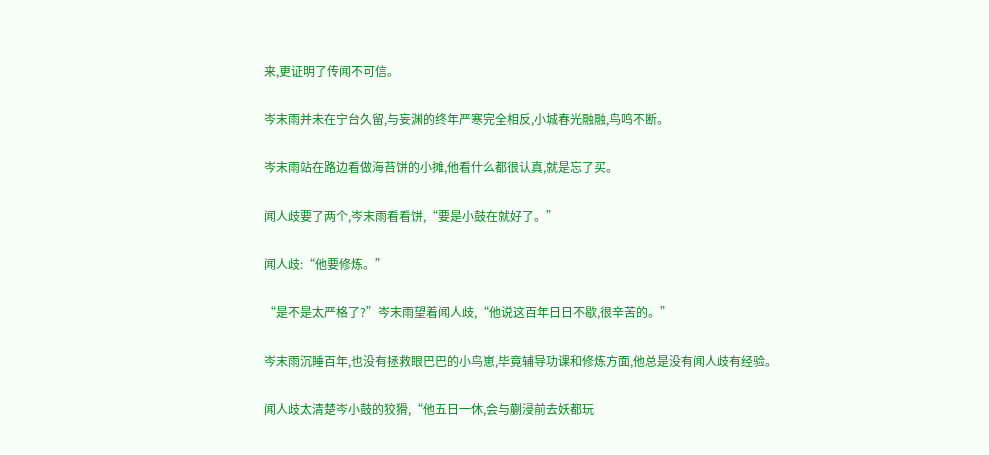来,更证明了传闻不可信。

岑末雨并未在宁台久留,与妄渊的终年严寒完全相反,小城春光融融,鸟鸣不断。

岑末雨站在路边看做海苔饼的小摊,他看什么都很认真,就是忘了买。

闻人歧要了两个,岑末雨看看饼,“要是小鼓在就好了。”

闻人歧:“他要修炼。”

“是不是太严格了?”岑末雨望着闻人歧,“他说这百年日日不歇,很辛苦的。”

岑末雨沉睡百年,也没有拯救眼巴巴的小鸟崽,毕竟辅导功课和修炼方面,他总是没有闻人歧有经验。

闻人歧太清楚岑小鼓的狡猾,“他五日一休,会与蒯浸前去妖都玩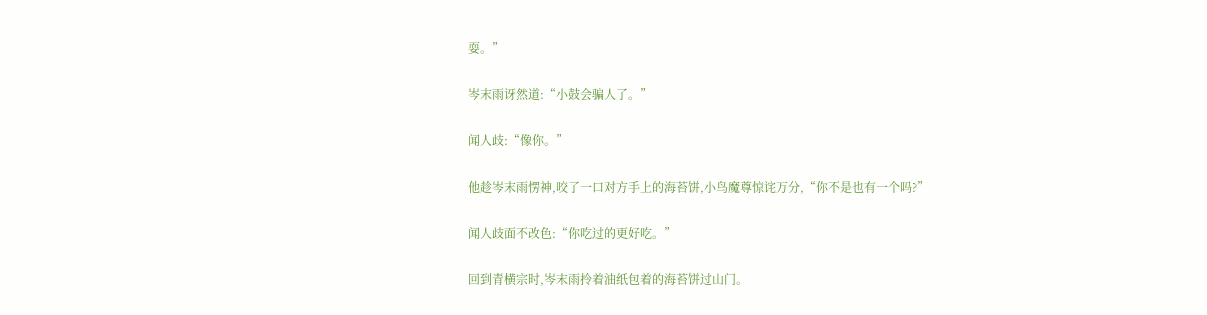耍。”

岑末雨讶然道:“小鼓会骗人了。”

闻人歧:“像你。”

他趁岑末雨愣神,咬了一口对方手上的海苔饼,小鸟魔尊惊诧万分,“你不是也有一个吗?”

闻人歧面不改色:“你吃过的更好吃。”

回到青横宗时,岑末雨拎着油纸包着的海苔饼过山门。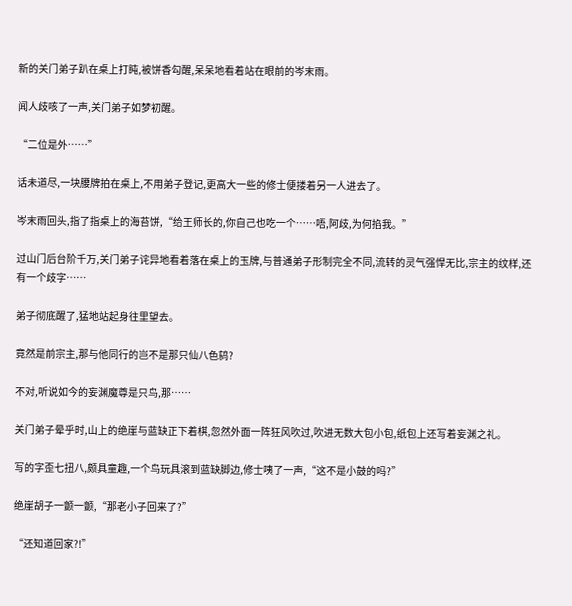新的关门弟子趴在桌上打盹,被饼香勾醒,呆呆地看着站在眼前的岑末雨。

闻人歧咳了一声,关门弟子如梦初醒。

“二位是外……”

话未道尽,一块腰牌拍在桌上,不用弟子登记,更高大一些的修士便搂着另一人进去了。

岑末雨回头,指了指桌上的海苔饼,“给王师长的,你自己也吃一个……唔,阿歧,为何掐我。”

过山门后台阶千万,关门弟子诧异地看着落在桌上的玉牌,与普通弟子形制完全不同,流转的灵气强悍无比,宗主的纹样,还有一个歧字……

弟子彻底醒了,猛地站起身往里望去。

竟然是前宗主,那与他同行的岂不是那只仙八色鸫?

不对,听说如今的妄渊魔尊是只鸟,那……

关门弟子晕乎时,山上的绝崖与蓝缺正下着棋,忽然外面一阵狂风吹过,吹进无数大包小包,纸包上还写着妄渊之礼。

写的字歪七扭八,颇具童趣,一个鸟玩具滚到蓝缺脚边,修士咦了一声,“这不是小鼓的吗?”

绝崖胡子一颤一颤,“那老小子回来了?”

“还知道回家?!”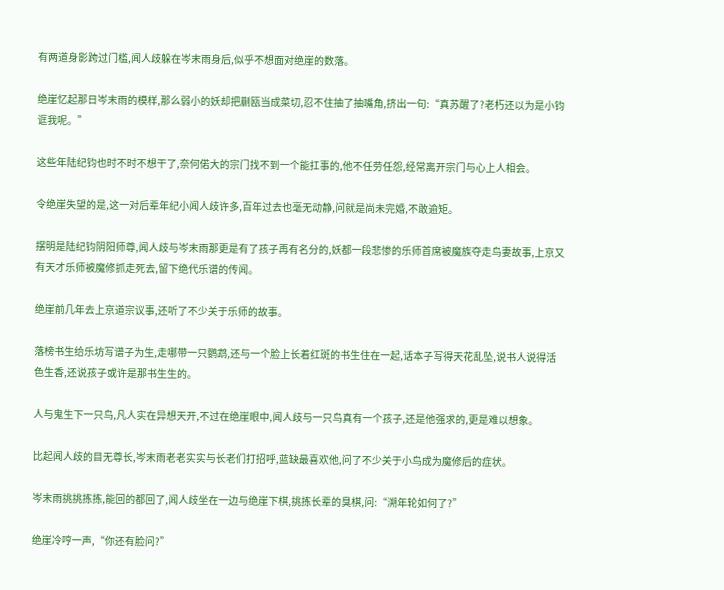有两道身影跨过门槛,闻人歧躲在岑末雨身后,似乎不想面对绝崖的数落。

绝崖忆起那日岑末雨的模样,那么弱小的妖却把蒯瓯当成菜切,忍不住抽了抽嘴角,挤出一句:“真苏醒了?老朽还以为是小钧诓我呢。”

这些年陆纪钧也时不时不想干了,奈何偌大的宗门找不到一个能扛事的,他不任劳任怨,经常离开宗门与心上人相会。

令绝崖失望的是,这一对后辈年纪小闻人歧许多,百年过去也毫无动静,问就是尚未完婚,不敢逾矩。

摆明是陆纪钧阴阳师尊,闻人歧与岑末雨那更是有了孩子再有名分的,妖都一段悲惨的乐师首席被魔族夺走鸟妻故事,上京又有天才乐师被魔修抓走死去,留下绝代乐谱的传闻。

绝崖前几年去上京道宗议事,还听了不少关于乐师的故事。

落榜书生给乐坊写谱子为生,走哪带一只鹦鹉,还与一个脸上长着红斑的书生住在一起,话本子写得天花乱坠,说书人说得活色生香,还说孩子或许是那书生生的。

人与鬼生下一只鸟,凡人实在异想天开,不过在绝崖眼中,闻人歧与一只鸟真有一个孩子,还是他强求的,更是难以想象。

比起闻人歧的目无尊长,岑末雨老老实实与长老们打招呼,蓝缺最喜欢他,问了不少关于小鸟成为魔修后的症状。

岑末雨挑挑拣拣,能回的都回了,闻人歧坐在一边与绝崖下棋,挑拣长辈的臭棋,问:“溯年轮如何了?”

绝崖冷哼一声,“你还有脸问?”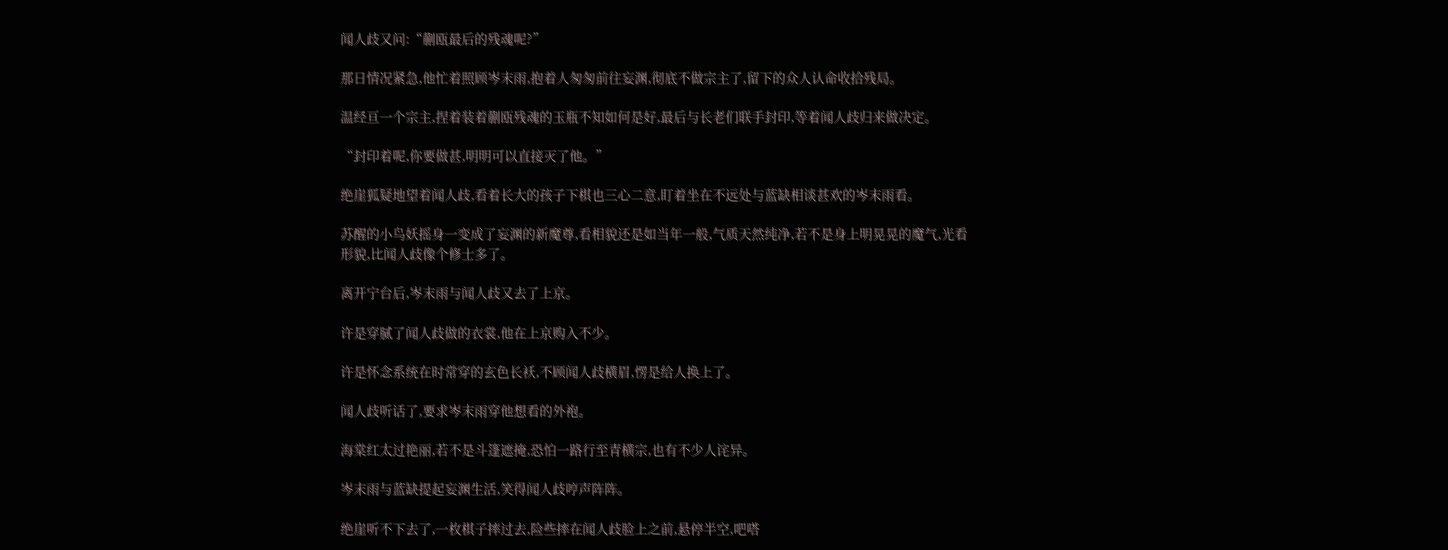闻人歧又问:“蒯瓯最后的残魂呢?”

那日情况紧急,他忙着照顾岑末雨,抱着人匆匆前往妄渊,彻底不做宗主了,留下的众人认命收拾残局。

温经亘一个宗主,捏着装着蒯瓯残魂的玉瓶不知如何是好,最后与长老们联手封印,等着闻人歧归来做决定。

“封印着呢,你要做甚,明明可以直接灭了他。”

绝崖狐疑地望着闻人歧,看着长大的孩子下棋也三心二意,盯着坐在不远处与蓝缺相谈甚欢的岑末雨看。

苏醒的小鸟妖摇身一变成了妄渊的新魔尊,看相貌还是如当年一般,气质天然纯净,若不是身上明晃晃的魔气,光看形貌,比闻人歧像个修士多了。

离开宁台后,岑末雨与闻人歧又去了上京。

许是穿腻了闻人歧做的衣裳,他在上京购入不少。

许是怀念系统在时常穿的玄色长袄,不顾闻人歧横眉,愣是给人换上了。

闻人歧听话了,要求岑末雨穿他想看的外袍。

海棠红太过艳丽,若不是斗篷遮掩,恐怕一路行至青横宗,也有不少人诧异。

岑末雨与蓝缺提起妄渊生活,笑得闻人歧哼声阵阵。

绝崖听不下去了,一枚棋子摔过去,险些摔在闻人歧脸上之前,悬停半空,吧嗒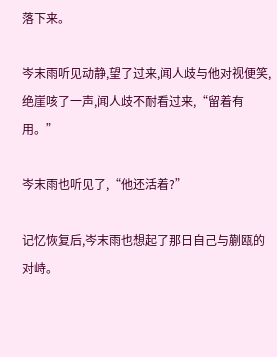落下来。

岑末雨听见动静,望了过来,闻人歧与他对视便笑,绝崖咳了一声,闻人歧不耐看过来,“留着有用。”

岑末雨也听见了,“他还活着?”

记忆恢复后,岑末雨也想起了那日自己与蒯瓯的对峙。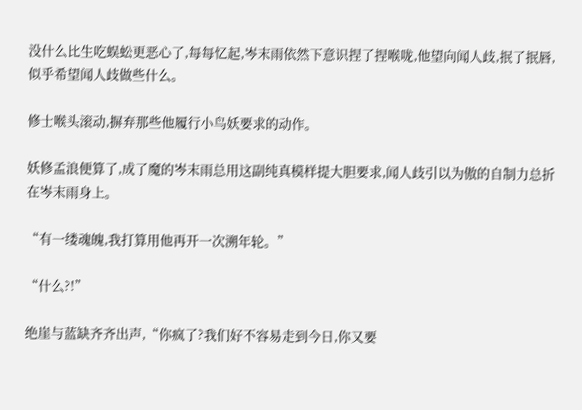没什么比生吃蜈蚣更恶心了,每每忆起,岑末雨依然下意识捏了捏喉咙,他望向闻人歧,抿了抿唇,似乎希望闻人歧做些什么。

修士喉头滚动,摒弃那些他履行小鸟妖要求的动作。

妖修孟浪便算了,成了魔的岑末雨总用这副纯真模样提大胆要求,闻人歧引以为傲的自制力总折在岑末雨身上。

“有一缕魂魄,我打算用他再开一次溯年轮。”

“什么?!”

绝崖与蓝缺齐齐出声,“你疯了?我们好不容易走到今日,你又要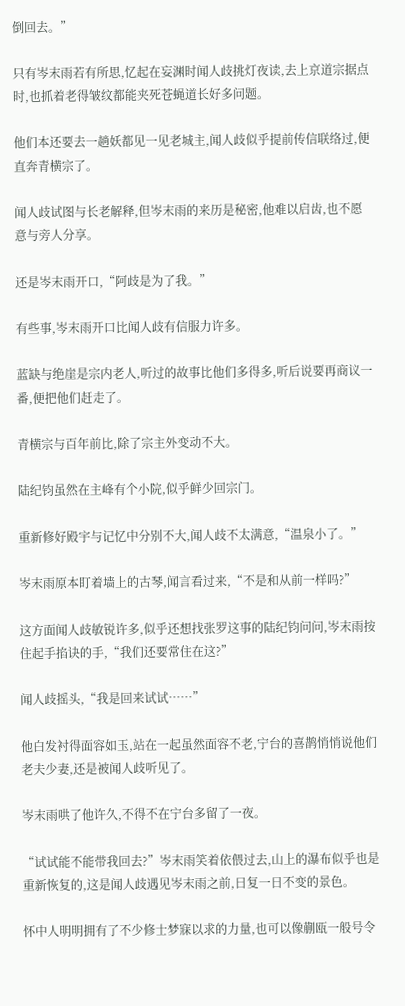倒回去。”

只有岑末雨若有所思,忆起在妄渊时闻人歧挑灯夜读,去上京道宗据点时,也抓着老得皱纹都能夹死苍蝇道长好多问题。

他们本还要去一趟妖都见一见老城主,闻人歧似乎提前传信联络过,便直奔青横宗了。

闻人歧试图与长老解释,但岑末雨的来历是秘密,他难以启齿,也不愿意与旁人分享。

还是岑末雨开口,“阿歧是为了我。”

有些事,岑末雨开口比闻人歧有信服力许多。

蓝缺与绝崖是宗内老人,听过的故事比他们多得多,听后说要再商议一番,便把他们赶走了。

青横宗与百年前比,除了宗主外变动不大。

陆纪钧虽然在主峰有个小院,似乎鲜少回宗门。

重新修好殿宇与记忆中分别不大,闻人歧不太满意,“温泉小了。”

岑末雨原本盯着墙上的古琴,闻言看过来,“不是和从前一样吗?”

这方面闻人歧敏锐许多,似乎还想找张罗这事的陆纪钧问问,岑末雨按住起手掐诀的手,“我们还要常住在这?”

闻人歧摇头,“我是回来试试……”

他白发衬得面容如玉,站在一起虽然面容不老,宁台的喜鹊悄悄说他们老夫少妻,还是被闻人歧听见了。

岑末雨哄了他许久,不得不在宁台多留了一夜。

“试试能不能带我回去?”岑末雨笑着依偎过去,山上的瀑布似乎也是重新恢复的,这是闻人歧遇见岑末雨之前,日复一日不变的景色。

怀中人明明拥有了不少修士梦寐以求的力量,也可以像蒯瓯一般号令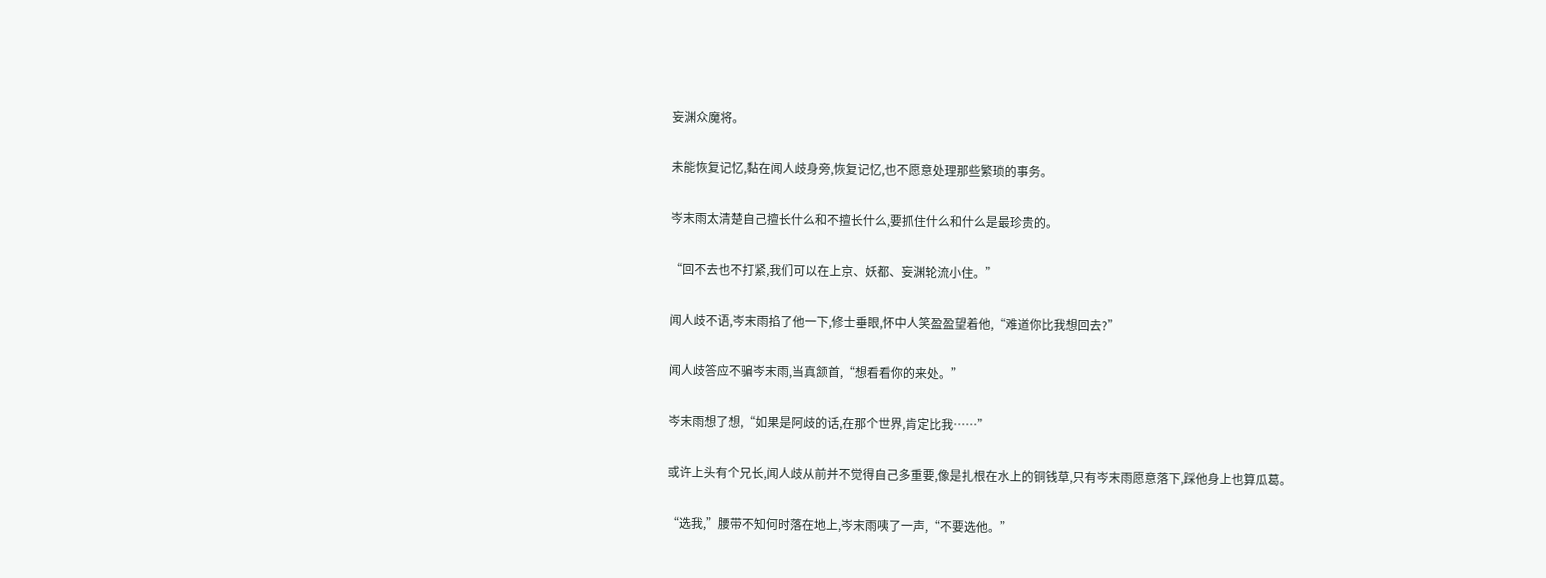妄渊众魔将。

未能恢复记忆,黏在闻人歧身旁,恢复记忆,也不愿意处理那些繁琐的事务。

岑末雨太清楚自己擅长什么和不擅长什么,要抓住什么和什么是最珍贵的。

“回不去也不打紧,我们可以在上京、妖都、妄渊轮流小住。”

闻人歧不语,岑末雨掐了他一下,修士垂眼,怀中人笑盈盈望着他,“难道你比我想回去?”

闻人歧答应不骗岑末雨,当真颔首,“想看看你的来处。”

岑末雨想了想,“如果是阿歧的话,在那个世界,肯定比我……”

或许上头有个兄长,闻人歧从前并不觉得自己多重要,像是扎根在水上的铜钱草,只有岑末雨愿意落下,踩他身上也算瓜葛。

“选我,”腰带不知何时落在地上,岑末雨咦了一声,“不要选他。”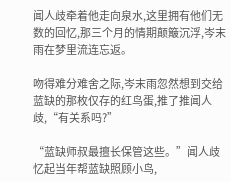闻人歧牵着他走向泉水,这里拥有他们无数的回忆,那三个月的情期颠簸沉浮,岑末雨在梦里流连忘返。

吻得难分难舍之际,岑末雨忽然想到交给蓝缺的那枚仅存的红鸟蛋,推了推闻人歧,“有关系吗?”

“蓝缺师叔最擅长保管这些。”闻人歧忆起当年帮蓝缺照顾小鸟,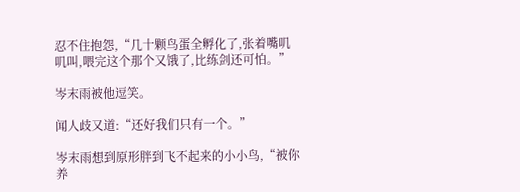忍不住抱怨,“几十颗鸟蛋全孵化了,张着嘴叽叽叫,喂完这个那个又饿了,比练剑还可怕。”

岑末雨被他逗笑。

闻人歧又道:“还好我们只有一个。”

岑末雨想到原形胖到飞不起来的小小鸟,“被你养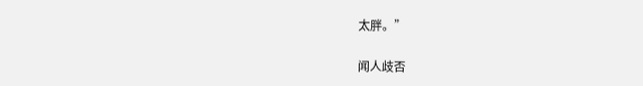太胖。”

闻人歧否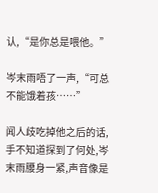认,“是你总是喂他。”

岑末雨唔了一声,“可总不能饿着孩……”

闻人歧吃掉他之后的话,手不知道探到了何处,岑末雨腰身一紧,声音像是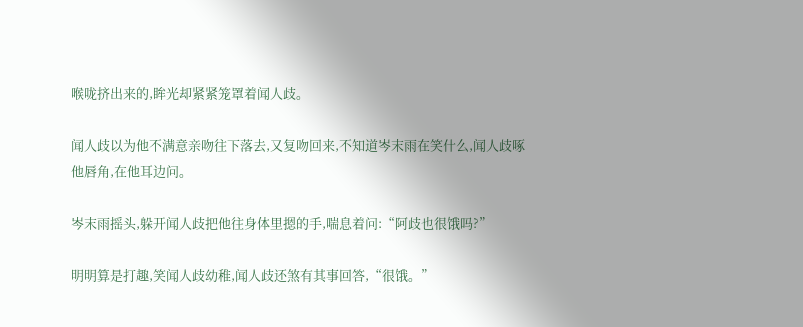喉咙挤出来的,眸光却紧紧笼罩着闻人歧。

闻人歧以为他不满意亲吻往下落去,又复吻回来,不知道岑末雨在笑什么,闻人歧啄他唇角,在他耳边问。

岑末雨摇头,躲开闻人歧把他往身体里摁的手,喘息着问:“阿歧也很饿吗?”

明明算是打趣,笑闻人歧幼稚,闻人歧还煞有其事回答,“很饿。”